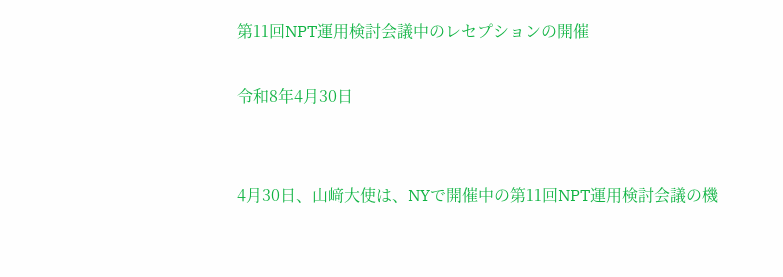第11回NPT運用検討会議中のレセプションの開催

令和8年4月30日


4月30日、山﨑大使は、NYで開催中の第11回NPT運用検討会議の機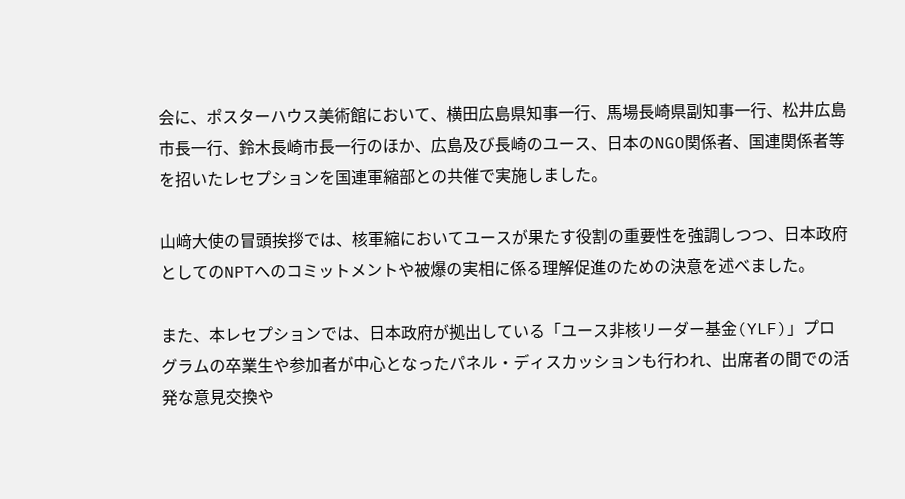会に、ポスターハウス美術館において、横田広島県知事一行、馬場長崎県副知事一行、松井広島市長一行、鈴木長崎市長一行のほか、広島及び長崎のユース、日本のNGO関係者、国連関係者等を招いたレセプションを国連軍縮部との共催で実施しました。

山﨑大使の冒頭挨拶では、核軍縮においてユースが果たす役割の重要性を強調しつつ、日本政府としてのNPTへのコミットメントや被爆の実相に係る理解促進のための決意を述べました。

また、本レセプションでは、日本政府が拠出している「ユース非核リーダー基金(YLF)」プログラムの卒業生や参加者が中心となったパネル・ディスカッションも行われ、出席者の間での活発な意見交換や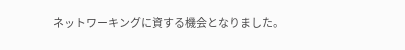ネットワーキングに資する機会となりました。